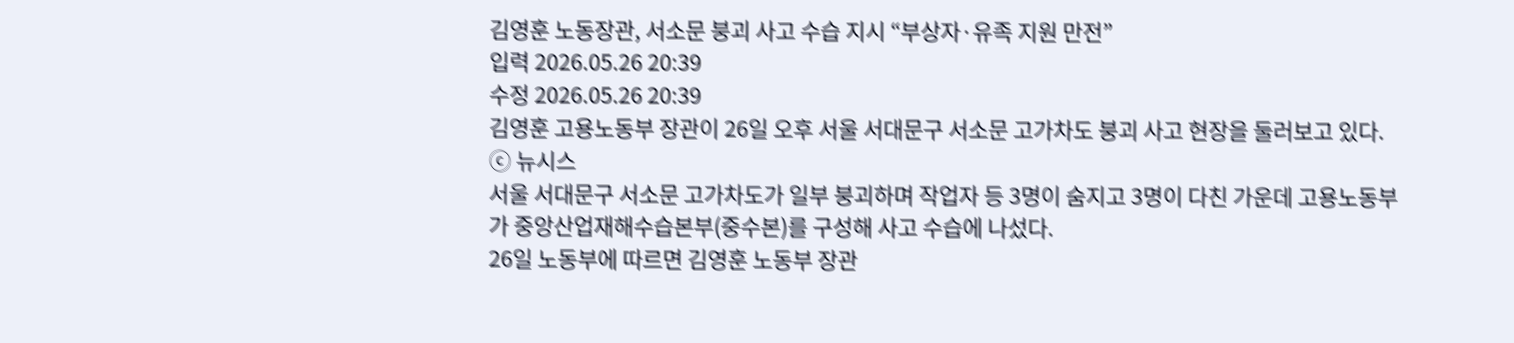김영훈 노동장관, 서소문 붕괴 사고 수습 지시 “부상자·유족 지원 만전”
입력 2026.05.26 20:39
수정 2026.05.26 20:39
김영훈 고용노동부 장관이 26일 오후 서울 서대문구 서소문 고가차도 붕괴 사고 현장을 둘러보고 있다. ⓒ 뉴시스
서울 서대문구 서소문 고가차도가 일부 붕괴하며 작업자 등 3명이 숨지고 3명이 다친 가운데 고용노동부가 중앙산업재해수습본부(중수본)를 구성해 사고 수습에 나섰다.
26일 노동부에 따르면 김영훈 노동부 장관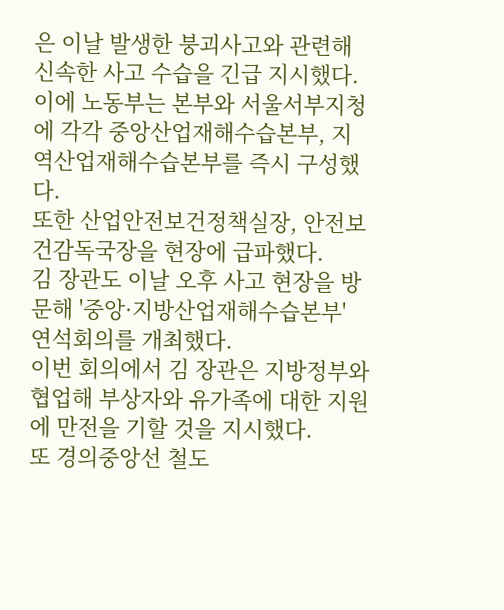은 이날 발생한 붕괴사고와 관련해 신속한 사고 수습을 긴급 지시했다.
이에 노동부는 본부와 서울서부지청에 각각 중앙산업재해수습본부, 지역산업재해수습본부를 즉시 구성했다.
또한 산업안전보건정책실장, 안전보건감독국장을 현장에 급파했다.
김 장관도 이날 오후 사고 현장을 방문해 '중앙·지방산업재해수습본부' 연석회의를 개최했다.
이번 회의에서 김 장관은 지방정부와 협업해 부상자와 유가족에 대한 지원에 만전을 기할 것을 지시했다.
또 경의중앙선 철도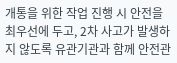개통을 위한 작업 진행 시 안전을 최우선에 두고, 2차 사고가 발생하지 않도록 유관기관과 함께 안전관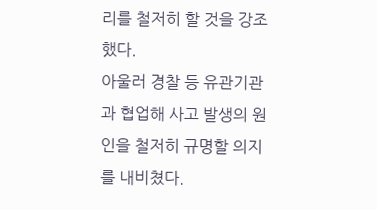리를 철저히 할 것을 강조했다.
아울러 경찰 등 유관기관과 협업해 사고 발생의 원인을 철저히 규명할 의지를 내비쳤다.